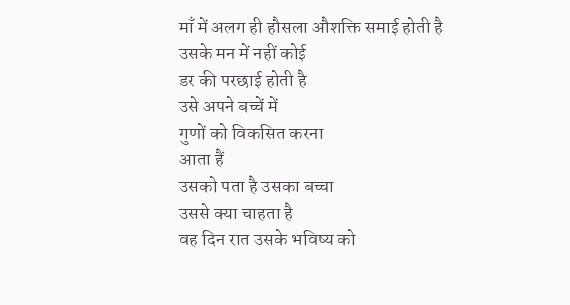माँ में अलग ही हौसला औशक्ति समाई होती है
उसके मन में नहीं कोई
डर की परछाई होती है
उसे अपने बच्चें में
गुणों को विकसित करना
आता हैं
उसको पता है उसका बच्चा
उससे क्या चाहता है
वह दिन रात उसके भविष्य को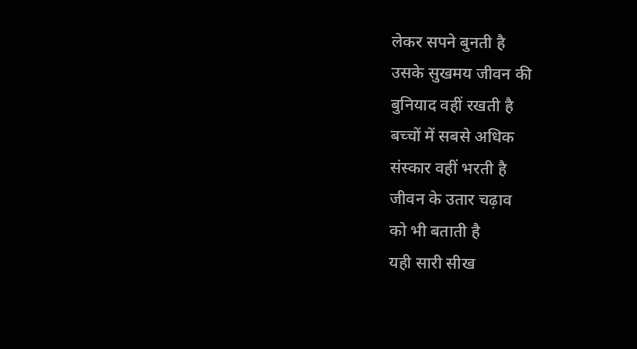लेकर सपने बुनती है
उसके सुखमय जीवन की
बुनियाद वहीं रखती है
बच्चों में सबसे अधिक
संस्कार वहीं भरती है
जीवन के उतार चढ़ाव
को भी बताती है
यही सारी सीख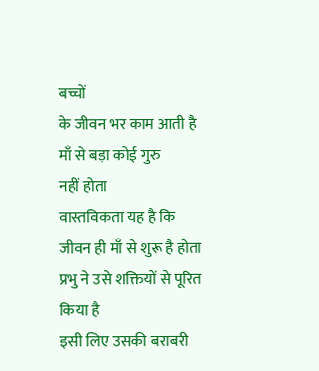बच्चों
के जीवन भर काम आती है
माँ से बड़ा कोई गुरु
नहीं होता
वास्तविकता यह है कि
जीवन ही माँ से शुरू है होता
प्रभु ने उसे शक्तियों से पूरित
किया है
इसी लिए उसकी बराबरी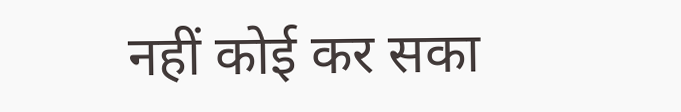नहीं कोई कर सका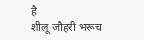है
शीलू जौहरी भरूच